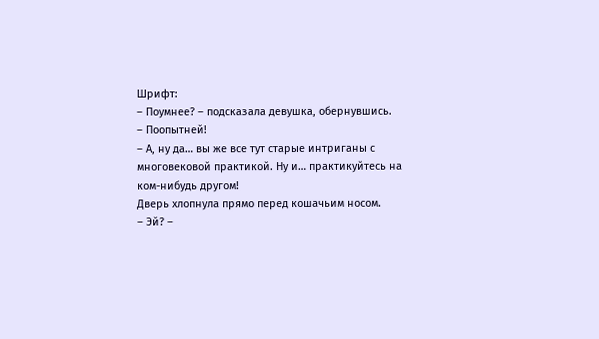Шрифт:
– Поумнее? – подсказала девушка, обернувшись.
– Поопытней!
– А, ну да… вы же все тут старые интриганы с многовековой практикой. Ну и… практикуйтесь на ком-нибудь другом!
Дверь хлопнула прямо перед кошачьим носом.
– Эй? –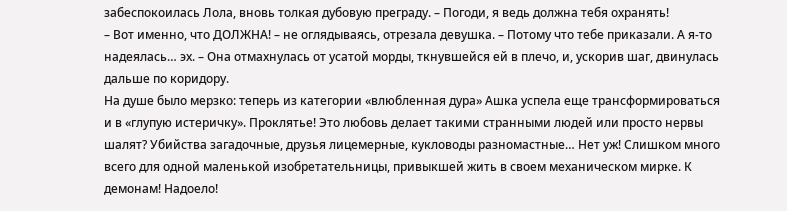забеспокоилась Лола, вновь толкая дубовую преграду. – Погоди, я ведь должна тебя охранять!
– Вот именно, что ДОЛЖНА! – не оглядываясь, отрезала девушка. – Потому что тебе приказали. А я-то надеялась… эх. – Она отмахнулась от усатой морды, ткнувшейся ей в плечо, и, ускорив шаг, двинулась дальше по коридору.
На душе было мерзко: теперь из категории «влюбленная дура» Ашка успела еще трансформироваться и в «глупую истеричку». Проклятье! Это любовь делает такими странными людей или просто нервы шалят? Убийства загадочные, друзья лицемерные, кукловоды разномастные… Нет уж! Слишком много всего для одной маленькой изобретательницы, привыкшей жить в своем механическом мирке. К демонам! Надоело!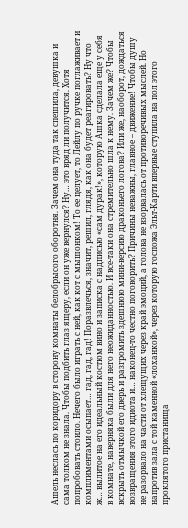Ашель неслась по коридору в сторону комнаты белобрысого оборотня. Зачем она туда так спешила, девушка и сама толком не знала. Чтобы подбить глаз ящеру, если он уже вернулся? Ну… это вряд ли получится. Хотя попробовать стоило. Нечего было играть с ней, как кот с мышонком! То ее целует, то Лейлу по ручке поглаживает и комплиментами осыпает… гад, гад, гад! Поразвлечься, значит, решил, глядя, как она будет реагировать? Ну что ж… вылитое на его идеальный костюм вино и записка с надписью «сам дурак!», которую Ашка сделала еще у себя в комнате, наверняка были для него неожиданностью. И все-таки она стремительно шла к нему. Зачем же? Чтобы вскрыть отмычкой его дверь и разгромить здешнюю мини-версию драконьего логова? Или же, наоборот, дождаться возвращения этого идиота и… наконец-то честно поговорить? Причины неважны, главное – движение! Чтобы душу не разорвало на части от хлещущих через край эмоций, а голова не взорвалась от противоречивых мыслей. Но напротив зала с той каменной «лоханкой», через которую госпожа Эльт-Карти впервые ступила на пол этого проклятого пристанища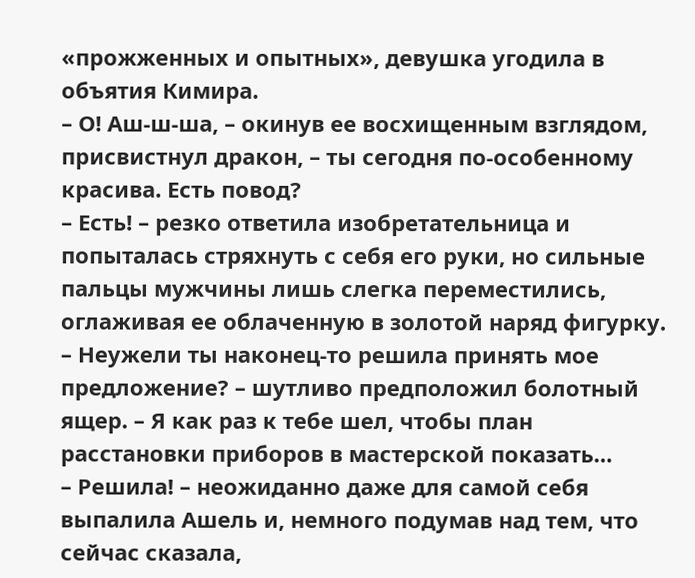«прожженных и опытных», девушка угодила в объятия Кимира.
– О! Аш-ш-ша, – окинув ее восхищенным взглядом, присвистнул дракон, – ты сегодня по-особенному красива. Есть повод?
– Есть! – резко ответила изобретательница и попыталась стряхнуть с себя его руки, но сильные пальцы мужчины лишь слегка переместились, оглаживая ее облаченную в золотой наряд фигурку.
– Неужели ты наконец-то решила принять мое предложение? – шутливо предположил болотный ящер. – Я как раз к тебе шел, чтобы план расстановки приборов в мастерской показать…
– Решила! – неожиданно даже для самой себя выпалила Ашель и, немного подумав над тем, что сейчас сказала,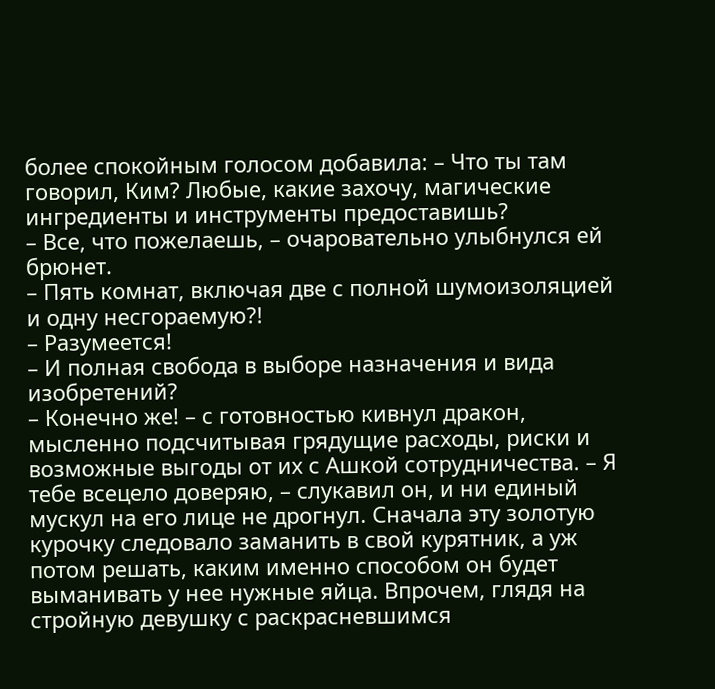более спокойным голосом добавила: – Что ты там говорил, Ким? Любые, какие захочу, магические ингредиенты и инструменты предоставишь?
– Все, что пожелаешь, – очаровательно улыбнулся ей брюнет.
– Пять комнат, включая две с полной шумоизоляцией и одну несгораемую?!
– Разумеется!
– И полная свобода в выборе назначения и вида изобретений?
– Конечно же! – с готовностью кивнул дракон, мысленно подсчитывая грядущие расходы, риски и возможные выгоды от их с Ашкой сотрудничества. – Я тебе всецело доверяю, – слукавил он, и ни единый мускул на его лице не дрогнул. Сначала эту золотую курочку следовало заманить в свой курятник, а уж потом решать, каким именно способом он будет выманивать у нее нужные яйца. Впрочем, глядя на стройную девушку с раскрасневшимся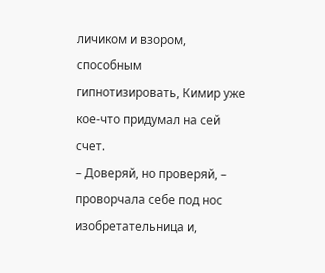личиком и взором, способным гипнотизировать, Кимир уже кое-что придумал на сей счет.
– Доверяй, но проверяй, – проворчала себе под нос изобретательница и,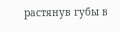растянув губы в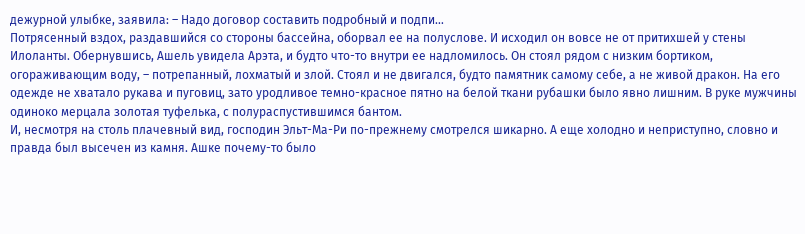дежурной улыбке, заявила: – Надо договор составить подробный и подпи…
Потрясенный вздох, раздавшийся со стороны бассейна, оборвал ее на полуслове. И исходил он вовсе не от притихшей у стены Илоланты. Обернувшись, Ашель увидела Арэта, и будто что-то внутри ее надломилось. Он стоял рядом с низким бортиком, огораживающим воду, – потрепанный, лохматый и злой. Стоял и не двигался, будто памятник самому себе, а не живой дракон. На его одежде не хватало рукава и пуговиц, зато уродливое темно-красное пятно на белой ткани рубашки было явно лишним. В руке мужчины одиноко мерцала золотая туфелька, с полураспустившимся бантом.
И, несмотря на столь плачевный вид, господин Эльт-Ма-Ри по-прежнему смотрелся шикарно. А еще холодно и неприступно, словно и правда был высечен из камня. Ашке почему-то было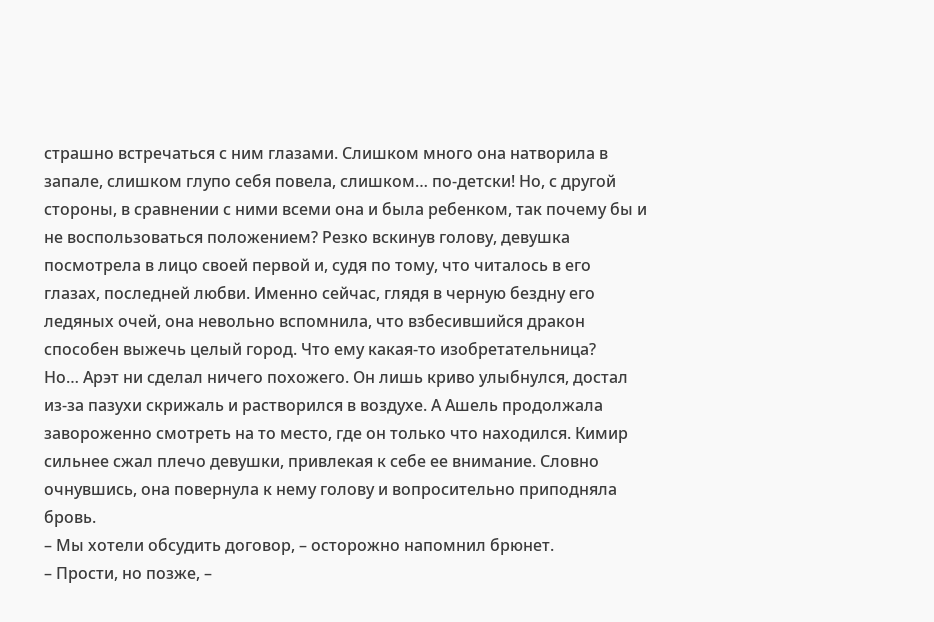страшно встречаться с ним глазами. Слишком много она натворила в запале, слишком глупо себя повела, слишком… по-детски! Но, с другой стороны, в сравнении с ними всеми она и была ребенком, так почему бы и не воспользоваться положением? Резко вскинув голову, девушка посмотрела в лицо своей первой и, судя по тому, что читалось в его глазах, последней любви. Именно сейчас, глядя в черную бездну его ледяных очей, она невольно вспомнила, что взбесившийся дракон способен выжечь целый город. Что ему какая-то изобретательница?
Но… Арэт ни сделал ничего похожего. Он лишь криво улыбнулся, достал из-за пазухи скрижаль и растворился в воздухе. А Ашель продолжала завороженно смотреть на то место, где он только что находился. Кимир сильнее сжал плечо девушки, привлекая к себе ее внимание. Словно очнувшись, она повернула к нему голову и вопросительно приподняла бровь.
– Мы хотели обсудить договор, – осторожно напомнил брюнет.
– Прости, но позже, –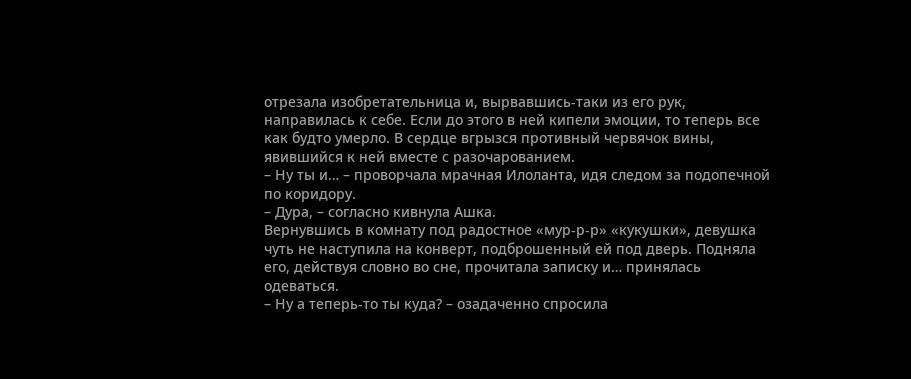отрезала изобретательница и, вырвавшись-таки из его рук, направилась к себе. Если до этого в ней кипели эмоции, то теперь все как будто умерло. В сердце вгрызся противный червячок вины, явившийся к ней вместе с разочарованием.
– Ну ты и… – проворчала мрачная Илоланта, идя следом за подопечной по коридору.
– Дура, – согласно кивнула Ашка.
Вернувшись в комнату под радостное «мур-р-р» «кукушки», девушка чуть не наступила на конверт, подброшенный ей под дверь. Подняла его, действуя словно во сне, прочитала записку и… принялась одеваться.
– Ну а теперь-то ты куда? – озадаченно спросила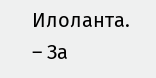Илоланта.
– За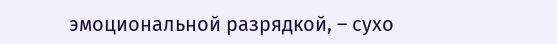эмоциональной разрядкой, – сухо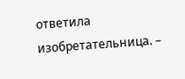ответила изобретательница. –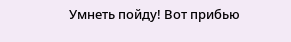Умнеть пойду! Вот прибью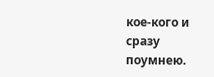кое-кого и сразу поумнею.